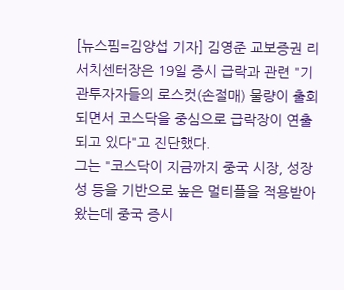[뉴스핌=김양섭 기자] 김영준 교보증권 리서치센터장은 19일 증시 급락과 관련 "기관투자자들의 로스컷(손절매) 물량이 출회되면서 코스닥을 중심으로 급락장이 연출되고 있다"고 진단했다.
그는 "코스닥이 지금까지 중국 시장, 성장성 등을 기반으로 높은 멀티플을 적용받아왔는데 중국 증시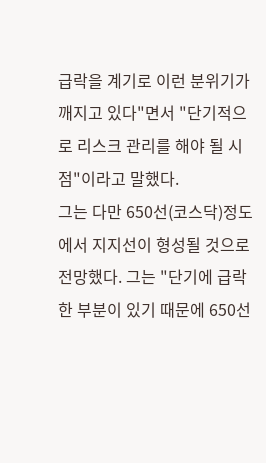급락을 계기로 이런 분위기가 깨지고 있다"면서 "단기적으로 리스크 관리를 해야 될 시점"이라고 말했다.
그는 다만 650선(코스닥)정도에서 지지선이 형성될 것으로 전망했다. 그는 "단기에 급락한 부분이 있기 때문에 650선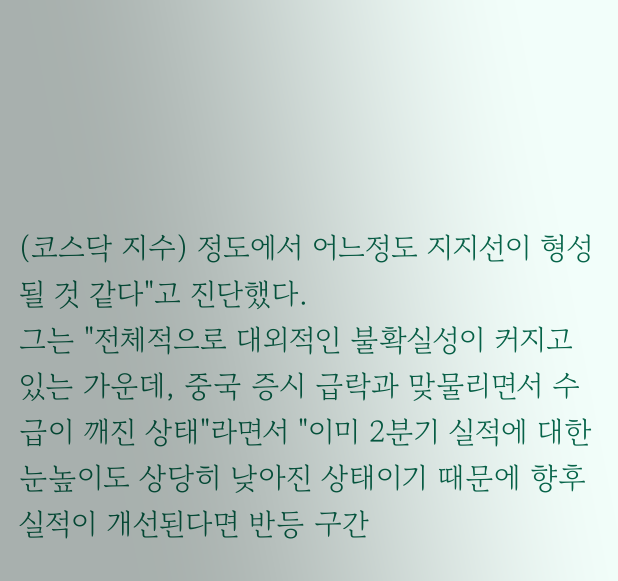(코스닥 지수) 정도에서 어느정도 지지선이 형성될 것 같다"고 진단했다.
그는 "전체적으로 대외적인 불확실성이 커지고 있는 가운데, 중국 증시 급락과 맞물리면서 수급이 깨진 상태"라면서 "이미 2분기 실적에 대한 눈높이도 상당히 낮아진 상태이기 때문에 향후 실적이 개선된다면 반등 구간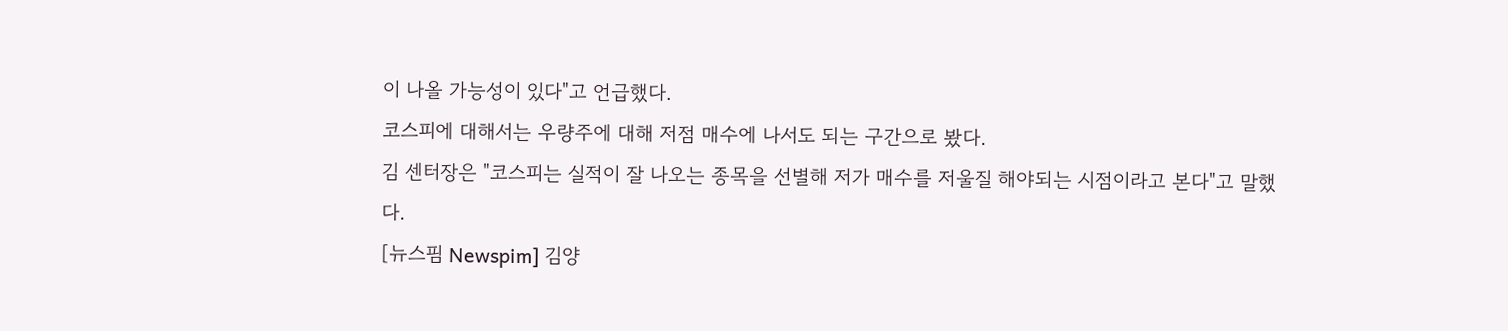이 나올 가능성이 있다"고 언급했다.
코스피에 대해서는 우량주에 대해 저점 매수에 나서도 되는 구간으로 봤다.
김 센터장은 "코스피는 실적이 잘 나오는 종목을 선별해 저가 매수를 저울질 해야되는 시점이라고 본다"고 말했다.
[뉴스핌 Newspim] 김양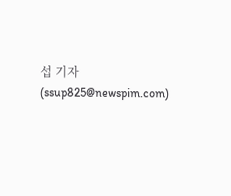섭 기자 (ssup825@newspim.com)